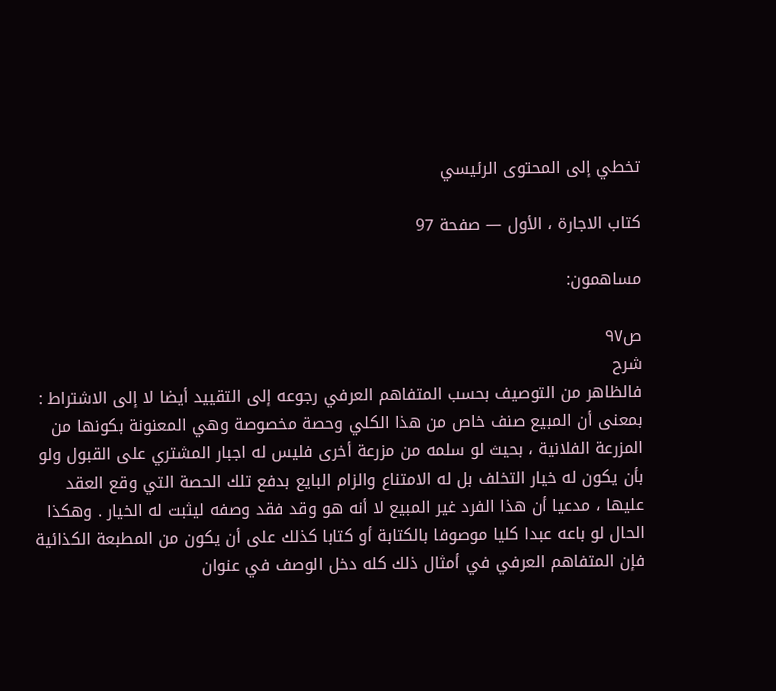تخطي إلى المحتوى الرئيسي

كتاب الاجارة ، الأول — صفحة 97

مساهمون:

ص٩٧
شرح
فالظاهر من التوصيف بحسب المتفاهم العرفي رجوعه إلى التقييد أيضا لا إلى الاشتراط : بمعنى أن المبيع صنف خاص من هذا الكلي وحصة مخصوصة وهي المعنونة بكونها من المزرعة الفلانية ، بحيث لو سلمه من مزرعة أخرى فليس له اجبار المشتري على القبول ولو بأن يكون له خيار التخلف بل له الامتناع والزام البايع بدفع تلك الحصة التي وقع العقد عليها ، مدعيا أن هذا الفرد غير المبيع لا أنه هو وقد فقد وصفه ليثبت له الخيار . وهكذا الحال لو باعه عبدا كليا موصوفا بالكتابة أو كتابا كذلك على أن يكون من المطبعة الكذائية فإن المتفاهم العرفي في أمثال ذلك كله دخل الوصف في عنوان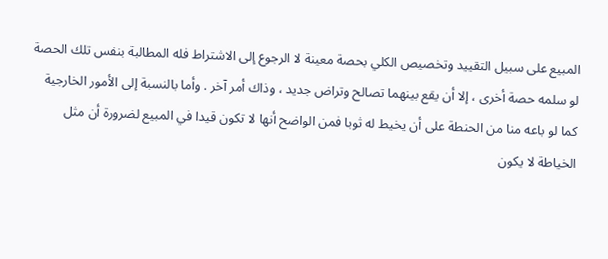المبيع على سبيل التقييد وتخصيص الكلي بحصة معينة لا الرجوع إلى الاشتراط فله المطالبة بنفس تلك الحصة لو سلمه حصة أخرى ، إلا أن يقع بينهما تصالح وتراض جديد ، وذاك أمر آخر . وأما بالنسبة إلى الأمور الخارجية كما لو باعه منا من الحنطة على أن يخيط له ثوبا فمن الواضح أنها لا تكون قيدا في المبيع لضرورة أن مثل الخياطة لا يكون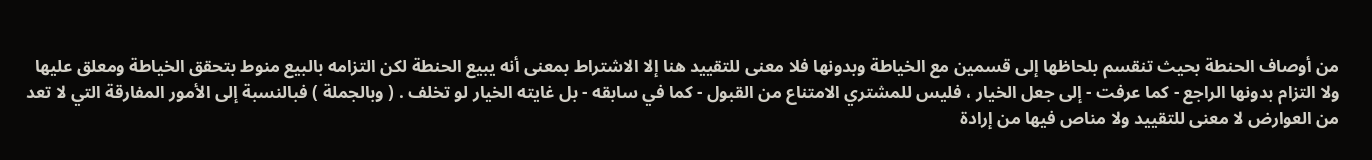من أوصاف الحنطة بحيث تنقسم بلحاظها إلى قسمين مع الخياطة وبدونها فلا معنى للتقييد هنا إلا الاشتراط بمعنى أنه يبيع الحنطة لكن التزامه بالبيع منوط بتحقق الخياطة ومعلق عليها ولا التزام بدونها الراجع - كما عرفت - إلى جعل الخيار ، فليس للمشتري الامتناع من القبول - كما في سابقه - بل غايته الخيار لو تخلف . ( وبالجملة ) فبالنسبة إلى الأمور المفارقة التي لا تعد من العوارض لا معنى للتقييد ولا مناص فيها من إرادة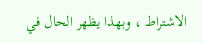الاشتراط ، وبهذا يظهر الحال في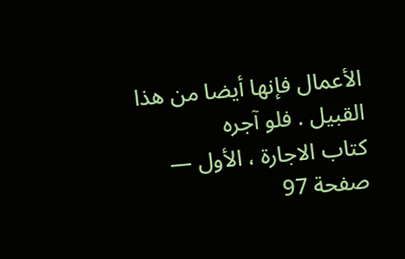الأعمال فإنها أيضا من هذا القبيل . فلو آجره
كتاب الاجارة ، الأول — صفحة 97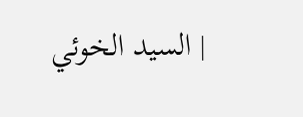| السيد الخوئي